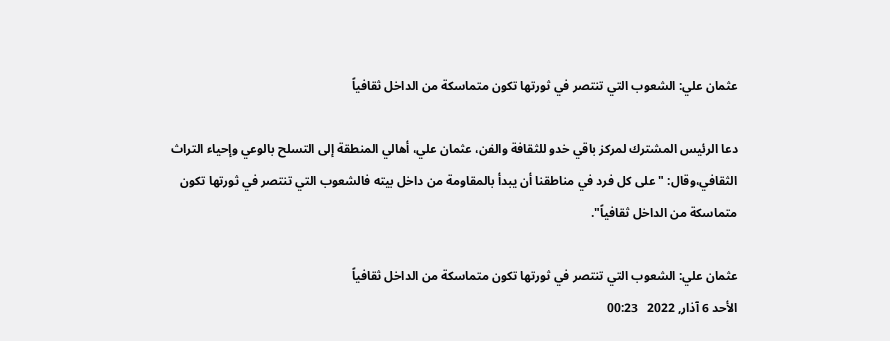عثمان علي: الشعوب التي تنتصر في ثورتها تكون متماسكة من الداخل ثقافياً

دعا الرئيس المشترك لمركز باقي خدو للثقافة والفن، عثمان علي، أهالي المنطقة إلى التسلح بالوعي وإحياء التراث الثقافي،وقال: "على كل فرد في مناطقنا أن يبدأ بالمقاومة من داخل بيته فالشعوب التي تنتصر في ثورتها تكون متماسكة من الداخل ثقافياً".

عثمان علي: الشعوب التي تنتصر في ثورتها تكون متماسكة من الداخل ثقافياً
الأحد 6 آذار, 2022   00:23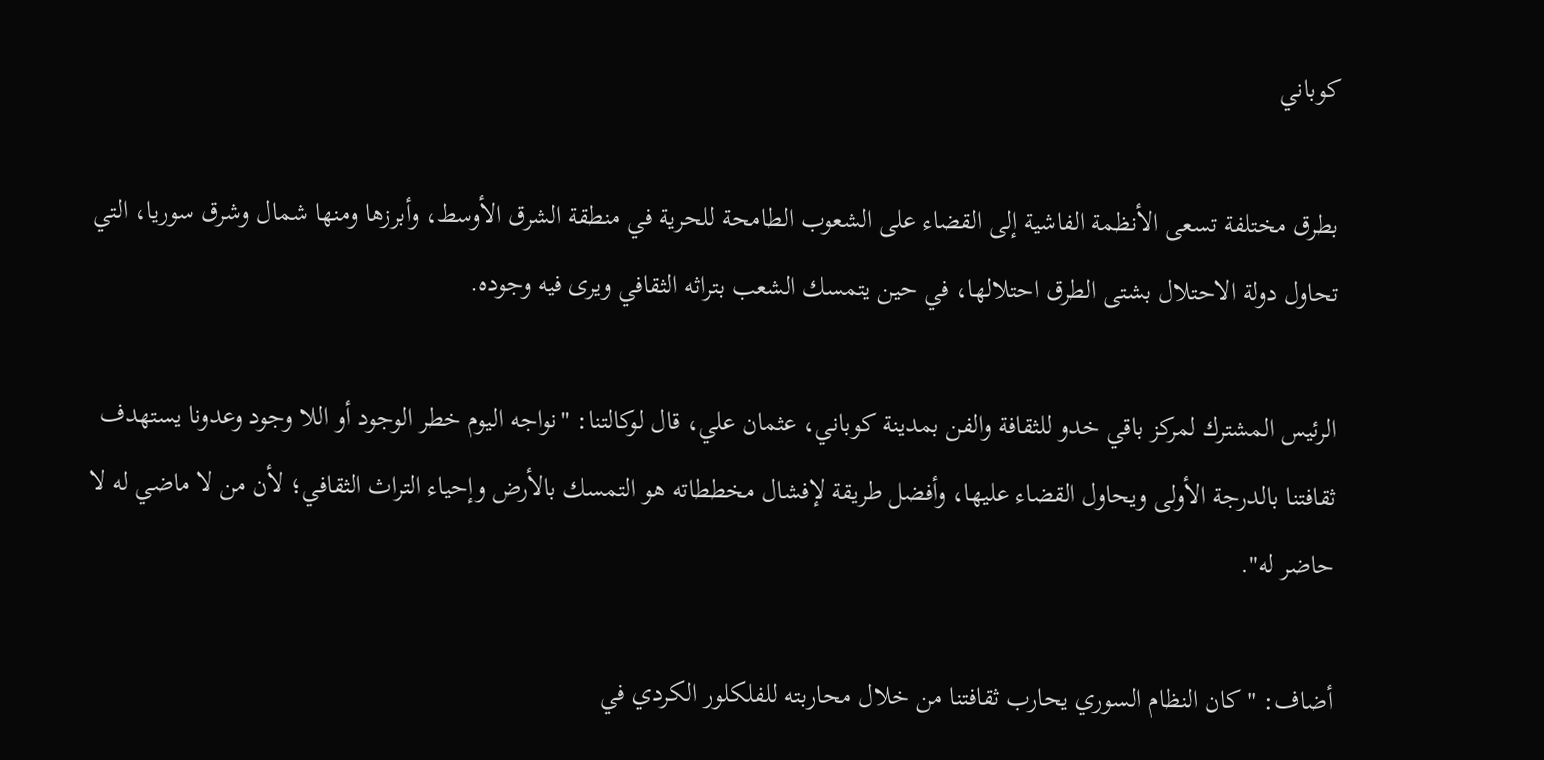كوباني

بطرق مختلفة تسعى الأنظمة الفاشية إلى القضاء على الشعوب الطامحة للحرية في منطقة الشرق الأوسط، وأبرزها ومنها شمال وشرق سوريا، التي تحاول دولة الاحتلال بشتى الطرق احتلالها، في حين يتمسك الشعب بتراثه الثقافي ويرى فيه وجوده.

الرئيس المشترك لمركز باقي خدو للثقافة والفن بمدينة كوباني، عثمان علي، قال لوكالتنا: "نواجه اليوم خطر الوجود أو اللا وجود وعدونا يستهدف ثقافتنا بالدرجة الأولى ويحاول القضاء عليها، وأفضل طريقة لإفشال مخططاته هو التمسك بالأرض وإحياء التراث الثقافي؛ لأن من لا ماضي له لا حاضر له".

أضاف: "كان النظام السوري يحارب ثقافتنا من خلال محاربته للفلكلور الكردي في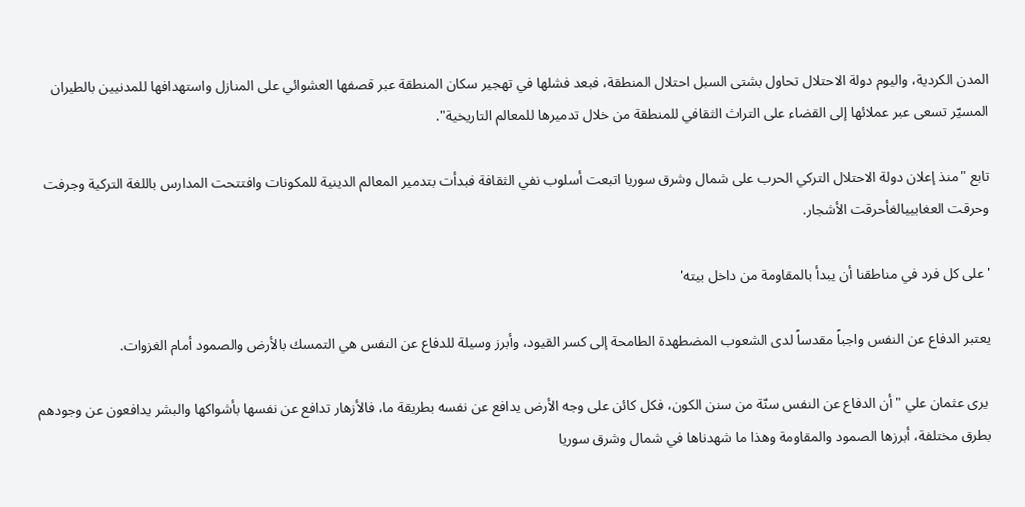المدن الكردية، واليوم دولة الاحتلال تحاول بشتى السبل احتلال المنطقة، فبعد فشلها في تهجير سكان المنطقة عبر قصفها العشوائي على المنازل واستهدافها للمدنيين بالطيران المسيّر تسعى عبر عملائها إلى القضاء على التراث الثقافي للمنطقة من خلال تدميرها للمعالم التاريخية".

تابع "منذ إعلان دولة الاحتلال التركي الحرب على شمال وشرق سوريا اتبعت أسلوب نفي الثقافة فبدأت بتدمير المعالم الدينية للمكونات وافتتحت المدارس باللغة التركية وجرفت وحرقت العغابييالغأحرقت الأشجار.

'على كل فرد في مناطقنا أن يبدأ بالمقاومة من داخل بيته'

يعتبر الدفاع عن النفس واجباً مقدساً لدى الشعوب المضطهدة الطامحة إلى كسر القيود، وأبرز وسيلة للدفاع عن النفس هي التمسك بالأرض والصمود أمام الغزوات.

 يرى عثمان علي "أن الدفاع عن النفس سنّة من سنن الكون، فكل كائن على وجه الأرض يدافع عن نفسه بطريقة ما، فالأزهار تدافع عن نفسها بأشواكها والبشر يدافعون عن وجودهم بطرق مختلفة، أبرزها الصمود والمقاومة وهذا ما شهدناها في شمال وشرق سوريا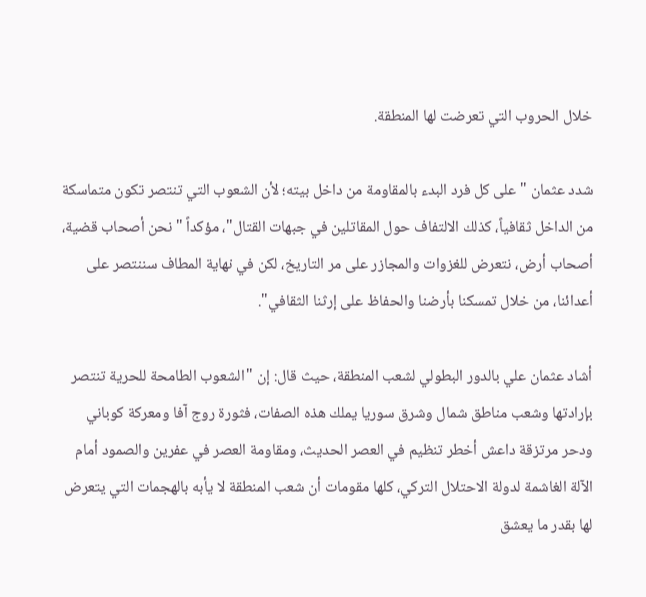خلال الحروب التي تعرضت لها المنطقة.

شدد عثمان "على كل فرد البدء بالمقاومة من داخل بيته؛ لأن الشعوب التي تنتصر تكون متماسكة من الداخل ثقافياً، كذلك الالتفاف حول المقاتلين في جبهات القتال"، مؤكداً "نحن أصحاب قضية، أصحاب أرض، نتعرض للغزوات والمجازر على مر التاريخ، لكن في نهاية المطاف سننتصر على أعدائنا، من خلال تمسكنا بأرضنا والحفاظ على إرثنا الثقافي".

أشاد عثمان علي بالدور البطولي لشعب المنطقة، حيث قال: إن "الشعوب الطامحة للحرية تنتصر بإرادتها وشعب مناطق شمال وشرق سوريا يملك هذه الصفات، فثورة روج آفا ومعركة كوباني ودحر مرتزقة داعش أخطر تنظيم في العصر الحديث، ومقاومة العصر في عفرين والصمود أمام الآلة الغاشمة لدولة الاحتلال التركي، كلها مقومات أن شعب المنطقة لا يأبه بالهجمات التي يتعرض لها بقدر ما يعشق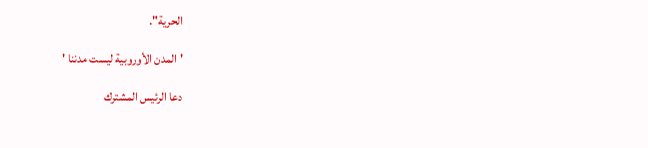الحرية".

'المدن الأوروبية ليست مدننا '

دعا الرئيس المشترك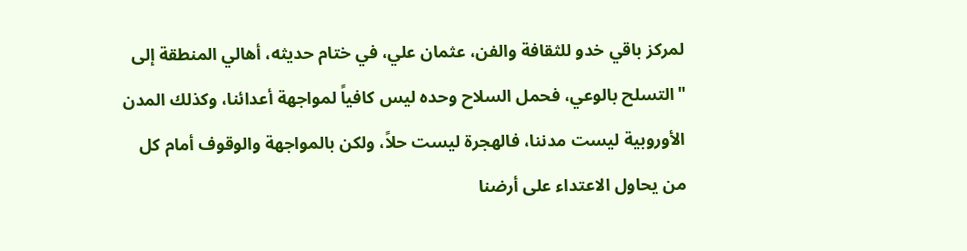لمركز باقي خدو للثقافة والفن، عثمان علي، في ختام حديثه، أهالي المنطقة إلى "التسلح بالوعي، فحمل السلاح وحده ليس كافياً لمواجهة أعدائنا، وكذلك المدن الأوروبية ليست مدننا، فالهجرة ليست حلاً، ولكن بالمواجهة والوقوف أمام كل من يحاول الاعتداء على أرضنا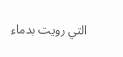التي رويت بدماء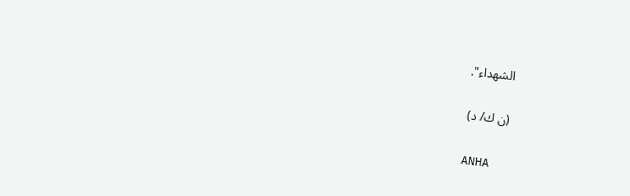الشهداء".

(ن ك/ د)

ANHA